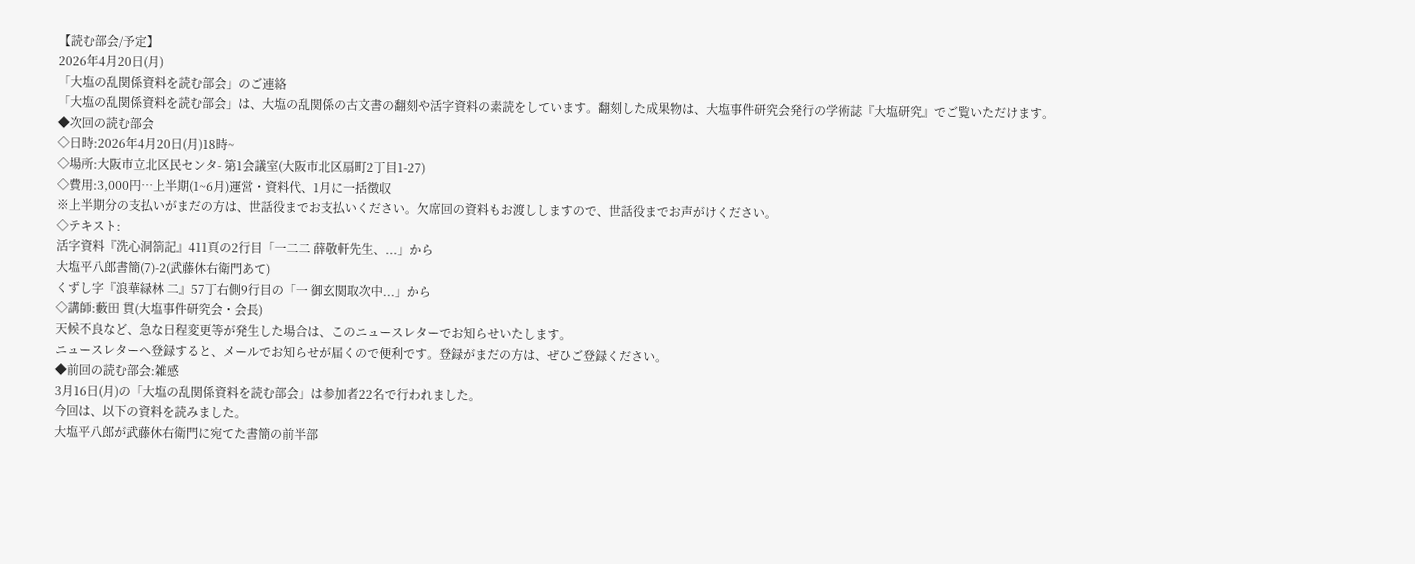【読む部会/予定】
2026年4月20日(月)
「大塩の乱関係資料を読む部会」のご連絡
「大塩の乱関係資料を読む部会」は、大塩の乱関係の古文書の翻刻や活字資料の素読をしています。翻刻した成果物は、大塩事件研究会発行の学術誌『大塩研究』でご覧いただけます。
◆次回の読む部会
◇日時:2026年4月20日(月)18時~
◇場所:大阪市立北区民センタ- 第1会議室(大阪市北区扇町2丁目1-27)
◇費用:3,000円…上半期(1~6月)運営・資料代、1月に一括徴収
※上半期分の支払いがまだの方は、世話役までお支払いください。欠席回の資料もお渡ししますので、世話役までお声がけください。
◇テキスト:
活字資料『洗心洞箚記』411頁の2行目「一二二 薛敬軒先生、...」から
大塩平八郎書簡(7)-2(武藤休右衛門あて)
くずし字『浪華緑林 二』57丁右側9行目の「一 御玄関取次中...」から
◇講師:藪田 貫(大塩事件研究会・会長)
天候不良など、急な日程変更等が発生した場合は、このニュースレターでお知らせいたします。
ニュースレターへ登録すると、メールでお知らせが届くので便利です。登録がまだの方は、ぜひご登録ください。
◆前回の読む部会:雑感
3月16日(月)の「大塩の乱関係資料を読む部会」は参加者22名で行われました。
今回は、以下の資料を読みました。
大塩平八郎が武藤休右衛門に宛てた書簡の前半部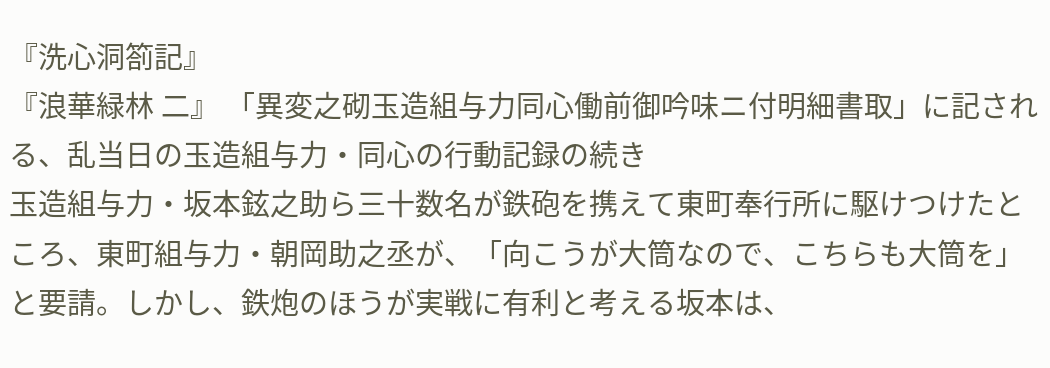『洗心洞箚記』
『浪華緑林 二』 「異変之砌玉造組与力同心働前御吟味ニ付明細書取」に記される、乱当日の玉造組与力・同心の行動記録の続き
玉造組与力・坂本鉉之助ら三十数名が鉄砲を携えて東町奉行所に駆けつけたところ、東町組与力・朝岡助之丞が、「向こうが大筒なので、こちらも大筒を」と要請。しかし、鉄炮のほうが実戦に有利と考える坂本は、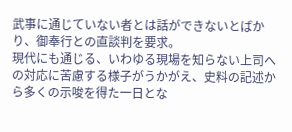武事に通じていない者とは話ができないとばかり、御奉行との直談判を要求。
現代にも通じる、いわゆる現場を知らない上司への対応に苦慮する様子がうかがえ、史料の記述から多くの示唆を得た一日とな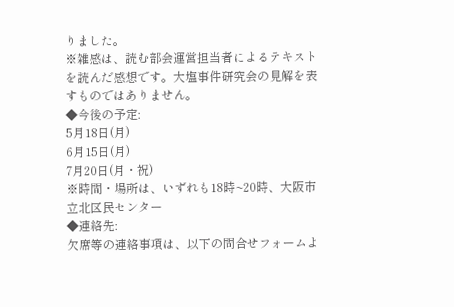りました。
※雑感は、読む部会運営担当者によるテキストを読んだ感想です。大塩事件研究会の見解を表すものではありません。
◆今後の予定:
5月18日(月)
6月15日(月)
7月20日(月・祝)
※時間・場所は、いずれも18時~20時、大阪市立北区民センター
◆連絡先:
欠席等の連絡事項は、以下の問合せフォームよ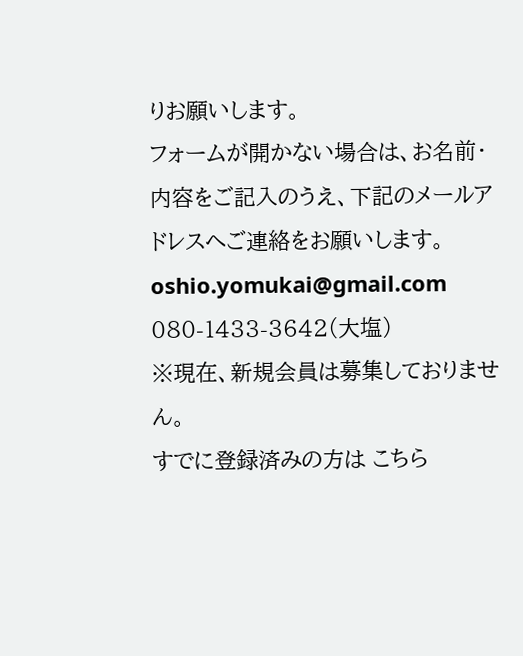りお願いします。
フォームが開かない場合は、お名前・内容をご記入のうえ、下記のメールアドレスへご連絡をお願いします。
oshio.yomukai@gmail.com
080-1433-3642(大塩)
※現在、新規会員は募集しておりません。
すでに登録済みの方は こちら